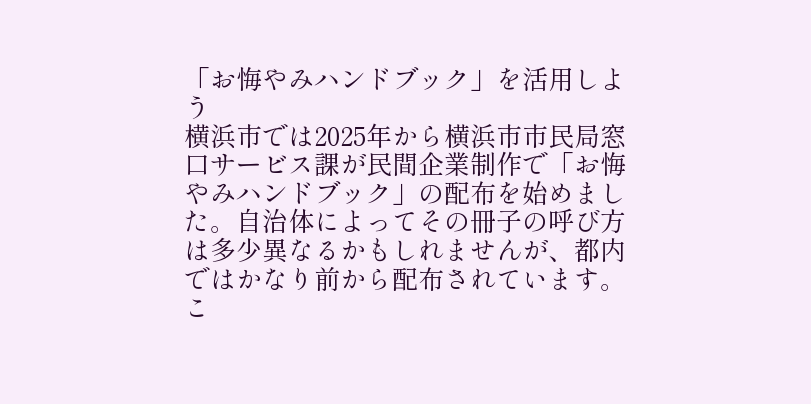「お悔やみハンドブック」を活用しよう
横浜市では2025年から横浜市市民局窓口サービス課が民間企業制作で「お悔やみハンドブック」の配布を始めました。自治体によってその冊子の呼び方は多少異なるかもしれませんが、都内ではかなり前から配布されています。こ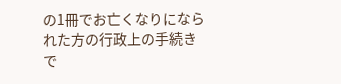の1冊でお亡くなりになられた方の行政上の手続きで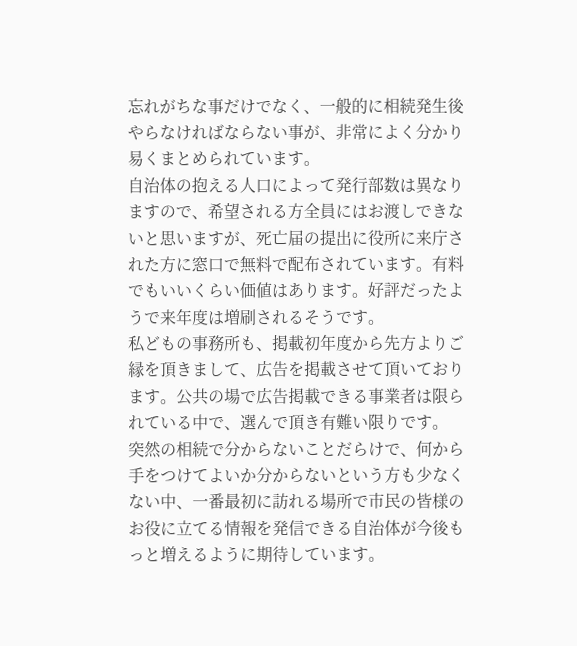忘れがちな事だけでなく、一般的に相続発生後やらなければならない事が、非常によく分かり易くまとめられています。
自治体の抱える人口によって発行部数は異なりますので、希望される方全員にはお渡しできないと思いますが、死亡届の提出に役所に来庁された方に窓口で無料で配布されています。有料でもいいくらい価値はあります。好評だったようで来年度は増刷されるそうです。
私どもの事務所も、掲載初年度から先方よりご縁を頂きまして、広告を掲載させて頂いております。公共の場で広告掲載できる事業者は限られている中で、選んで頂き有難い限りです。
突然の相続で分からないことだらけで、何から手をつけてよいか分からないという方も少なくない中、一番最初に訪れる場所で市民の皆様のお役に立てる情報を発信できる自治体が今後もっと増えるように期待しています。